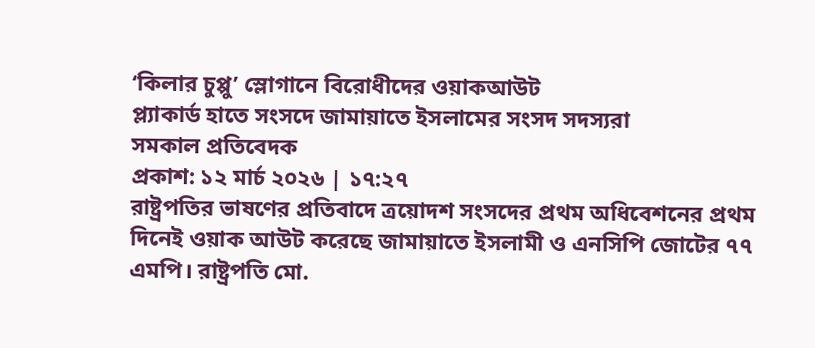‘কিলার চুপ্পু’ স্লোগানে বিরোধীদের ওয়াকআউট
প্ল্যাকার্ড হাতে সংসদে জামায়াতে ইসলামের সংসদ সদস্যরা
সমকাল প্রতিবেদক
প্রকাশ: ১২ মার্চ ২০২৬ | ১৭:২৭
রাষ্ট্রপতির ভাষণের প্রতিবাদে ত্রয়োদশ সংসদের প্রথম অধিবেশনের প্রথম দিনেই ওয়াক আউট করেছে জামায়াতে ইসলামী ও এনসিপি জোটের ৭৭ এমপি। রাষ্ট্রপতি মো.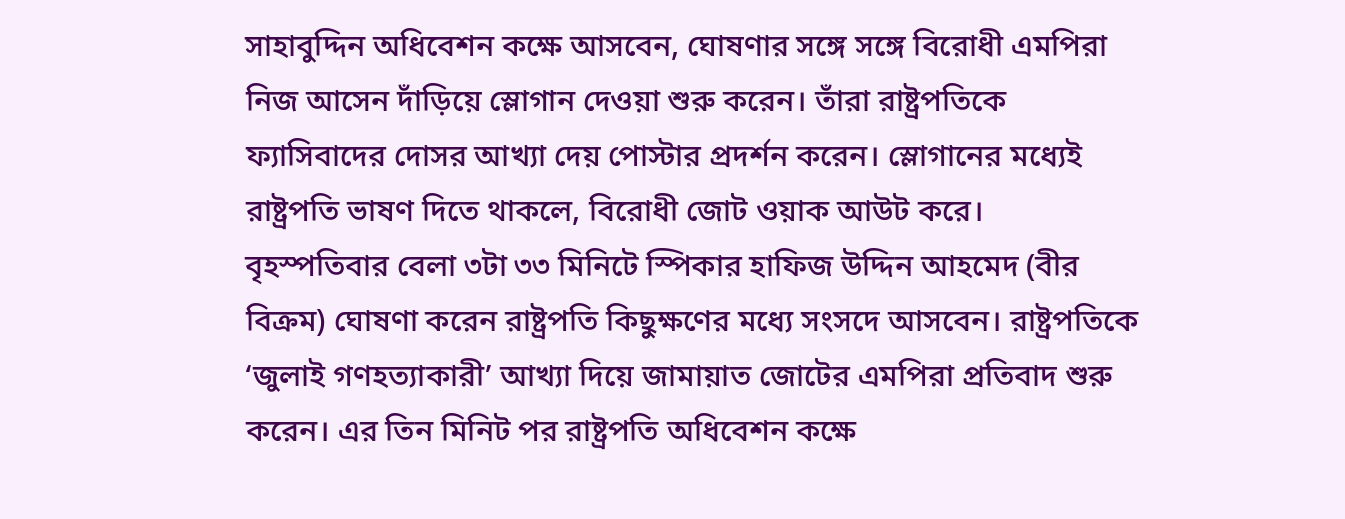সাহাবুদ্দিন অধিবেশন কক্ষে আসবেন, ঘোষণার সঙ্গে সঙ্গে বিরোধী এমপিরা নিজ আসেন দাঁড়িয়ে স্লোগান দেওয়া শুরু করেন। তাঁরা রাষ্ট্রপতিকে ফ্যাসিবাদের দোসর আখ্যা দেয় পোস্টার প্রদর্শন করেন। স্লোগানের মধ্যেই রাষ্ট্রপতি ভাষণ দিতে থাকলে, বিরোধী জোট ওয়াক আউট করে।
বৃহস্পতিবার বেলা ৩টা ৩৩ মিনিটে স্পিকার হাফিজ উদ্দিন আহমেদ (বীর বিক্রম) ঘোষণা করেন রাষ্ট্রপতি কিছুক্ষণের মধ্যে সংসদে আসবেন। রাষ্ট্রপতিকে ‘জুলাই গণহত্যাকারী’ আখ্যা দিয়ে জামায়াত জোটের এমপিরা প্রতিবাদ শুরু করেন। এর তিন মিনিট পর রাষ্ট্রপতি অধিবেশন কক্ষে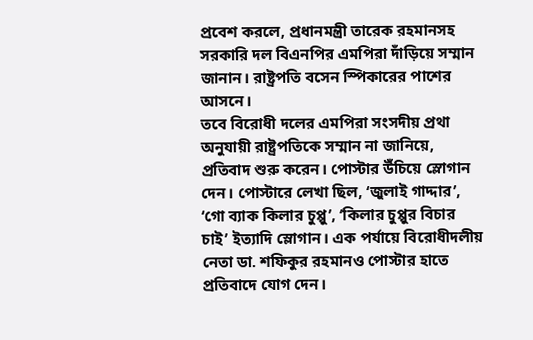প্রবেশ করলে, প্রধানমন্ত্রী তারেক রহমানসহ সরকারি দল বিএনপির এমপিরা দাঁড়িয়ে সম্মান জানান। রাষ্ট্রপতি বসেন স্পিকারের পাশের আসনে।
তবে বিরোধী দলের এমপিরা সংসদীয় প্রথা অনুযায়ী রাষ্ট্রপতিকে সম্মান না জানিয়ে, প্রতিবাদ শুরু করেন। পোস্টার উঁচিয়ে স্লোগান দেন। পোস্টারে লেখা ছিল, ‘জুলাই গাদ্দার’, ‘গো ব্যাক কিলার চুপ্পু’, ‘কিলার চুপ্পুর বিচার চাই’ ইত্যাদি স্লোগান। এক পর্যায়ে বিরোধীদলীয় নেতা ডা. শফিকুর রহমানও পোস্টার হাতে প্রতিবাদে যোগ দেন।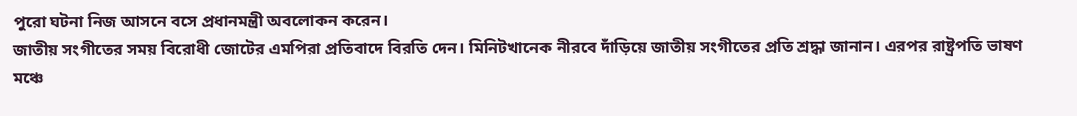পুরো ঘটনা নিজ আসনে বসে প্রধানমন্ত্রী অবলোকন করেন।
জাতীয় সংগীতের সময় বিরোধী জোটের এমপিরা প্রতিবাদে বিরতি দেন। মিনিটখানেক নীরবে দাঁড়িয়ে জাতীয় সংগীতের প্রতি শ্রদ্ধা জানান। এরপর রাষ্ট্রপতি ভাষণ মঞ্চে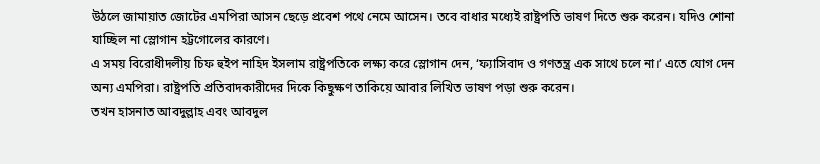উঠলে জামায়াত জোটের এমপিরা আসন ছেড়ে প্রবেশ পথে নেমে আসেন। তবে বাধার মধ্যেই রাষ্ট্রপতি ভাষণ দিতে শুরু করেন। যদিও শোনা যাচ্ছিল না স্লোগান হট্টগোলের কারণে।
এ সময় বিরোধীদলীয় চিফ হুইপ নাহিদ ইসলাম রাষ্ট্রপতিকে লক্ষ্য করে স্লোগান দেন, ‘ফ্যাসিবাদ ও গণতন্ত্র এক সাথে চলে না।’ এতে যোগ দেন অন্য এমপিরা। রাষ্ট্রপতি প্রতিবাদকারীদের দিকে কিছুক্ষণ তাকিয়ে আবার লিখিত ভাষণ পড়া শুরু করেন।
তখন হাসনাত আবদুল্লাহ এবং আবদুল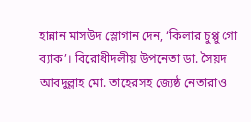হান্নান মাসউদ স্লোগান দেন, ‘কিলার চুপ্পু গো ব্যাক’। বিরোধীদলীয় উপনেতা ডা. সৈয়দ আবদুল্লাহ মো. তাহেরসহ জ্যেষ্ঠ নেতারাও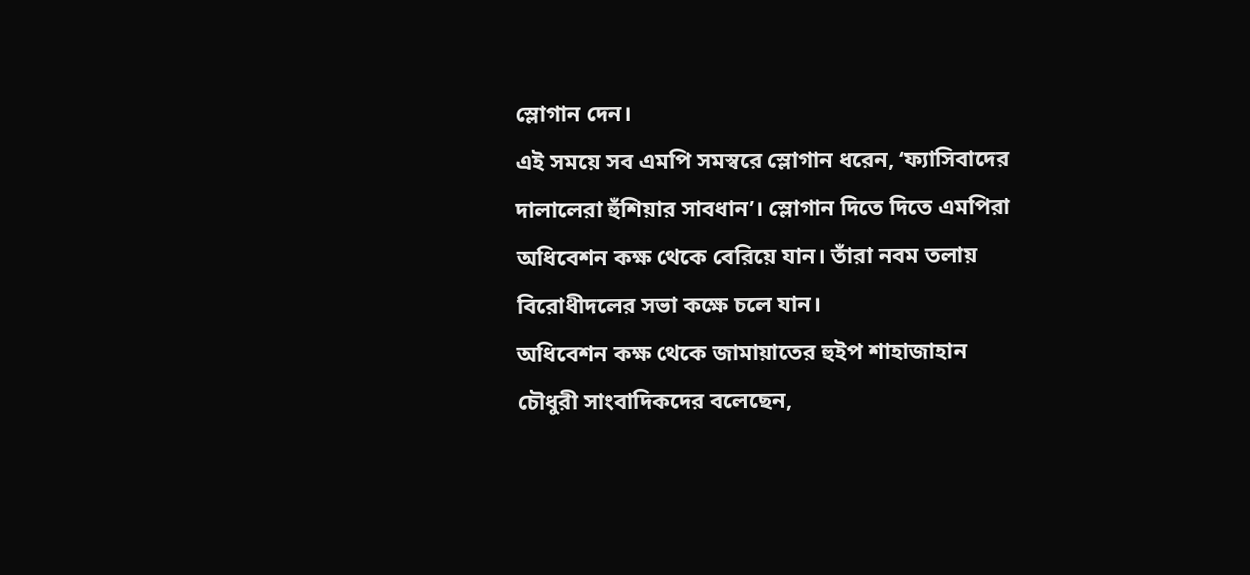স্লোগান দেন।
এই সময়ে সব এমপি সমস্বরে স্লোগান ধরেন, ‘ফ্যাসিবাদের দালালেরা হুঁশিয়ার সাবধান’। স্লোগান দিতে দিতে এমপিরা অধিবেশন কক্ষ থেকে বেরিয়ে যান। তাঁরা নবম তলায় বিরোধীদলের সভা কক্ষে চলে যান।
অধিবেশন কক্ষ থেকে জামায়াতের হুইপ শাহাজাহান চৌধুরী সাংবাদিকদের বলেছেন,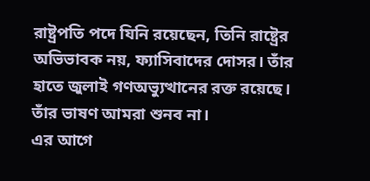রাষ্ট্রপতি পদে যিনি রয়েছেন, তিনি রাষ্ট্রের অভিভাবক নয়, ফ্যাসিবাদের দোসর। তাঁর হাতে জুলাই গণঅভ্যুত্থানের রক্ত রয়েছে। তাঁর ভাষণ আমরা শুনব না।
এর আগে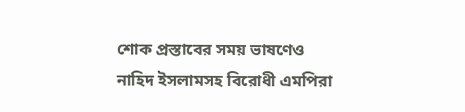শোক প্রস্তাবের সময় ভাষণেও নাহিদ ইসলামসহ বিরোধী এমপিরা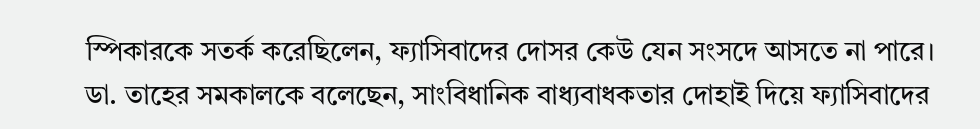স্পিকারকে সতর্ক করেছিলেন, ফ্যাসিবাদের দোসর কেউ যেন সংসদে আসতে না পারে।
ডা. তাহের সমকালকে বলেছেন, সাংবিধানিক বাধ্যবাধকতার দোহাই দিয়ে ফ্যাসিবাদের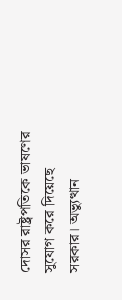দোসর রাষ্ট্রপতিকে ভাষণের সুযোগ করে দিয়েছে সরকার। অভ্যুত্থান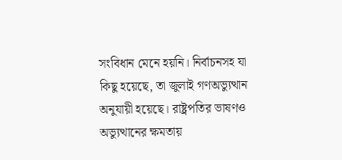সংবিধান মেনে হয়নি। নির্বাচনসহ যা কিছু হয়েছে, তা জুলাই গণঅভ্যুত্থান অনুযায়ী হয়েছে। রাষ্ট্রপতির ভাষণও অভ্যুত্থানের ক্ষমতায়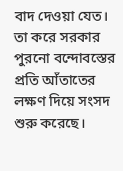বাদ দেওয়া যেত। তা করে সরকার পুরনো বন্দোবস্তের প্রতি আঁতাতের লক্ষণ দিয়ে সংসদ শুরু করেছে।